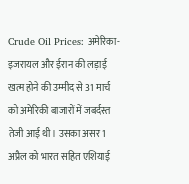Crude Oil Prices: अमेरिका-इजरायल और ईरान की लड़ाई खत्म होने की उम्मीद से 31 मार्च को अमेरिकी बाजारों में जबर्दस्त तेजी आई थी। उसका असर 1 अप्रैल को भारत सहित एशियाई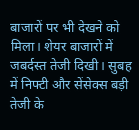बाजारों पर भी देखने को मिला। शेयर बाजारों में जबर्दस्त तेजी दिखी। सुबह में निफ्टी और सेंसेक्स बड़ी तेजी के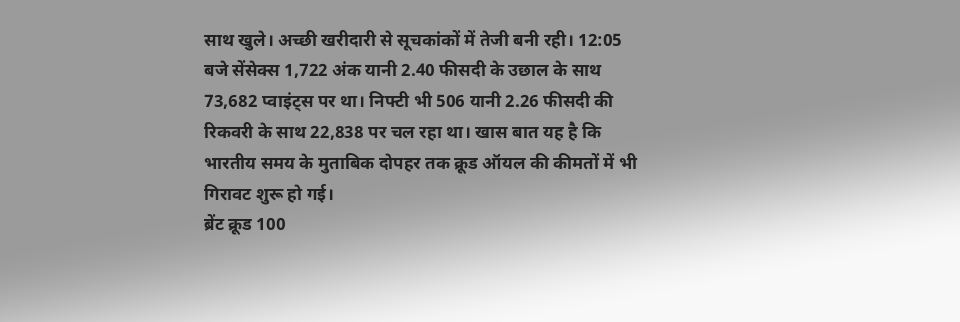साथ खुले। अच्छी खरीदारी से सूचकांकों में तेजी बनी रही। 12:05 बजे सेंसेक्स 1,722 अंक यानी 2.40 फीसदी के उछाल के साथ 73,682 प्वाइंट्स पर था। निफ्टी भी 506 यानी 2.26 फीसदी की रिकवरी के साथ 22,838 पर चल रहा था। खास बात यह है कि भारतीय समय के मुताबिक दोपहर तक क्रूड ऑयल की कीमतों में भी गिरावट शुरू हो गई।
ब्रेंट क्रूड 100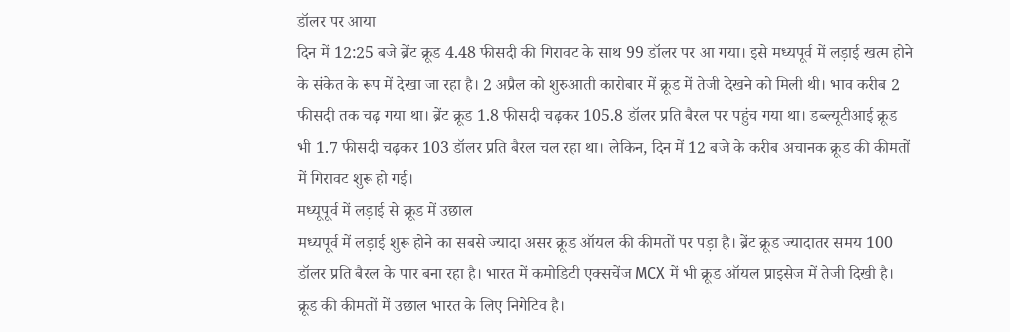डॉलर पर आया
दिन में 12:25 बजे ब्रेंट क्रूड 4.48 फीसदी की गिरावट के साथ 99 डॉलर पर आ गया। इसे मध्यपूर्व में लड़ाई खत्म होने के संकेत के रूप में देखा जा रहा है। 2 अप्रैल को शुरुआती कारोबार में क्रूड में तेजी देखने को मिली थी। भाव करीब 2 फीसदी तक चढ़ गया था। ब्रेंट क्रूड 1.8 फीसदी चढ़कर 105.8 डॉलर प्रति बैरल पर पहुंच गया था। डब्ल्यूटीआई क्रूड भी 1.7 फीसदी चढ़कर 103 डॉलर प्रति बैरल चल रहा था। लेकिन, दिन में 12 बजे के करीब अचानक क्रूड की कीमतों में गिरावट शुरू हो गई।
मध्यूपूर्व में लड़ाई से क्रूड में उछाल
मध्यपूर्व में लड़ाई शुरू होने का सबसे ज्यादा असर क्रूड ऑयल की कीमतों पर पड़ा है। ब्रेंट क्रूड ज्यादातर समय 100 डॉलर प्रति बैरल के पार बना रहा है। भारत में कमोडिटी एक्सचेंज MCX में भी क्रूड ऑयल प्राइसेज में तेजी दिखी है। क्रूड की कीमतों में उछाल भारत के लिए निगेटिव है।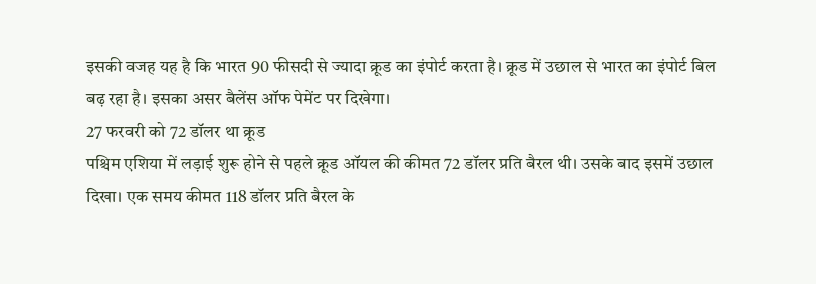इसकी वजह यह है कि भारत 90 फीसदी से ज्यादा क्रूड का इंपोर्ट करता है। क्रूड में उछाल से भारत का इंपोर्ट बिल बढ़ रहा है। इसका असर बैलेंस ऑफ पेमेंट पर दिखेगा।
27 फरवरी को 72 डॉलर था क्रूड
पश्चिम एशिया में लड़ाई शुरू होने से पहले क्रूड ऑयल की कीमत 72 डॉलर प्रति बैरल थी। उसके बाद इसमें उछाल दिखा। एक समय कीमत 118 डॉलर प्रति बैरल के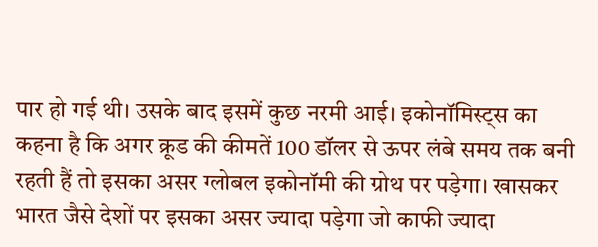पार हो गई थी। उसके बाद इसमें कुछ नरमी आई। इकोनॉमिस्ट्स का कहना है कि अगर क्रूड की कीमतें 100 डॉलर से ऊपर लंबे समय तक बनी रहती हैं तो इसका असर ग्लोबल इकोनॉमी की ग्रोथ पर पड़ेगा। खासकर भारत जैसे देशों पर इसका असर ज्यादा पड़ेगा जो काफी ज्यादा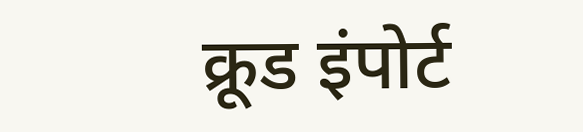क्रूड इंपोर्ट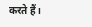करते हैं।